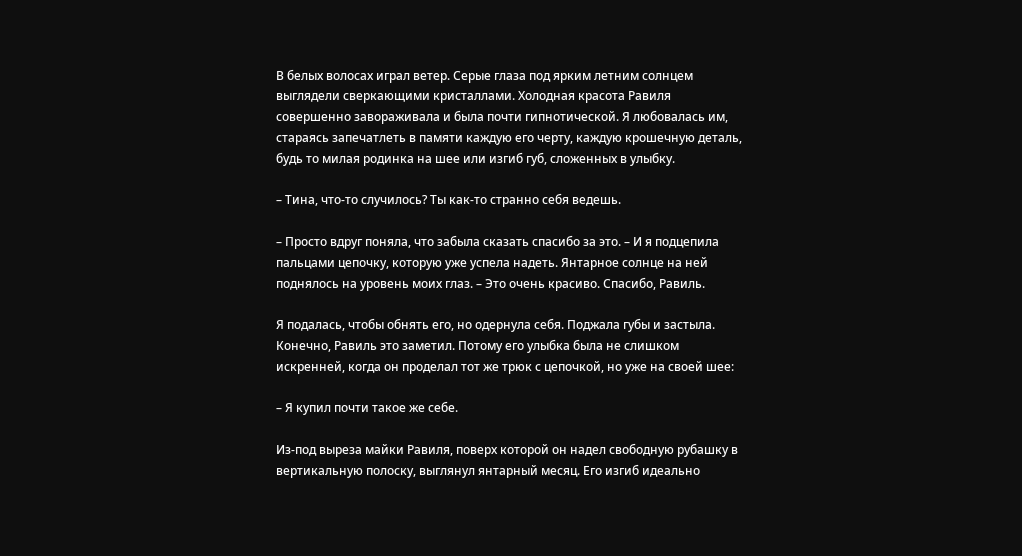В белых волосах играл ветер. Серые глаза под ярким летним солнцем выглядели сверкающими кристаллами. Холодная красота Равиля совершенно завораживала и была почти гипнотической. Я любовалась им, стараясь запечатлеть в памяти каждую его черту, каждую крошечную деталь, будь то милая родинка на шее или изгиб губ, сложенных в улыбку.

– Тина, что-то случилось? Ты как-то странно себя ведешь.

– Просто вдруг поняла, что забыла сказать спасибо за это. – И я подцепила пальцами цепочку, которую уже успела надеть. Янтарное солнце на ней поднялось на уровень моих глаз. – Это очень красиво. Спасибо, Равиль.

Я подалась, чтобы обнять его, но одернула себя. Поджала губы и застыла. Конечно, Равиль это заметил. Потому его улыбка была не слишком искренней, когда он проделал тот же трюк с цепочкой, но уже на своей шее:

– Я купил почти такое же себе.

Из-под выреза майки Равиля, поверх которой он надел свободную рубашку в вертикальную полоску, выглянул янтарный месяц. Его изгиб идеально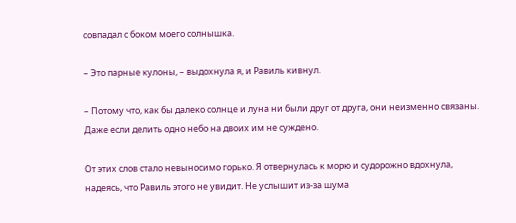совпадал с боком моего солнышка.

– Это парные кулоны, – выдохнула я, и Равиль кивнул.

– Потому что, как бы далеко солнце и луна ни были друг от друга, они неизменно связаны. Даже если делить одно небо на двоих им не суждено.

От этих слов стало невыносимо горько. Я отвернулась к морю и судорожно вдохнула, надеясь, что Равиль этого не увидит. Не услышит из-за шума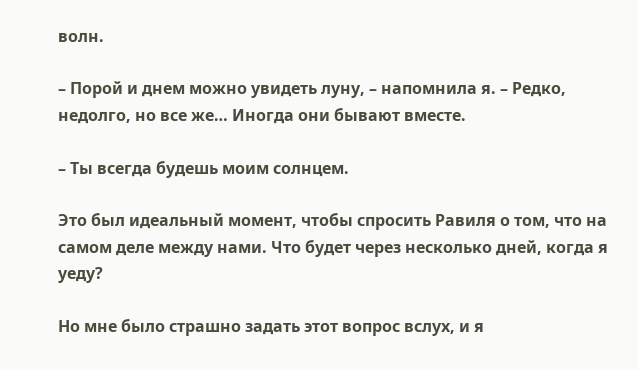волн.

– Порой и днем можно увидеть луну, – напомнила я. – Редко, недолго, но все же… Иногда они бывают вместе.

– Ты всегда будешь моим солнцем.

Это был идеальный момент, чтобы спросить Равиля о том, что на самом деле между нами. Что будет через несколько дней, когда я уеду?

Но мне было страшно задать этот вопрос вслух, и я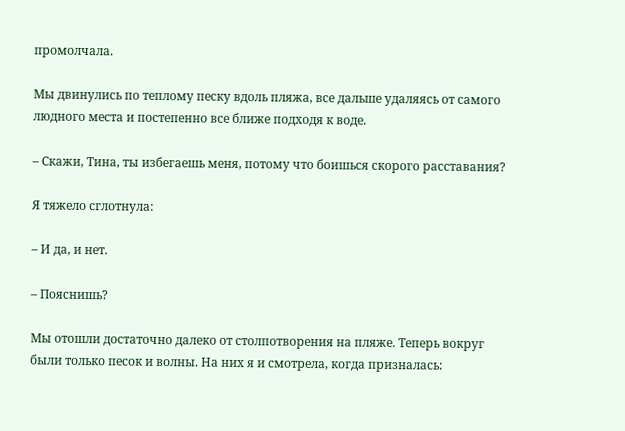промолчала.

Мы двинулись по теплому песку вдоль пляжа, все дальше удаляясь от самого людного места и постепенно все ближе подходя к воде.

– Скажи, Тина, ты избегаешь меня, потому что боишься скорого расставания?

Я тяжело сглотнула:

– И да, и нет.

– Пояснишь?

Мы отошли достаточно далеко от столпотворения на пляже. Теперь вокруг были только песок и волны. На них я и смотрела, когда призналась: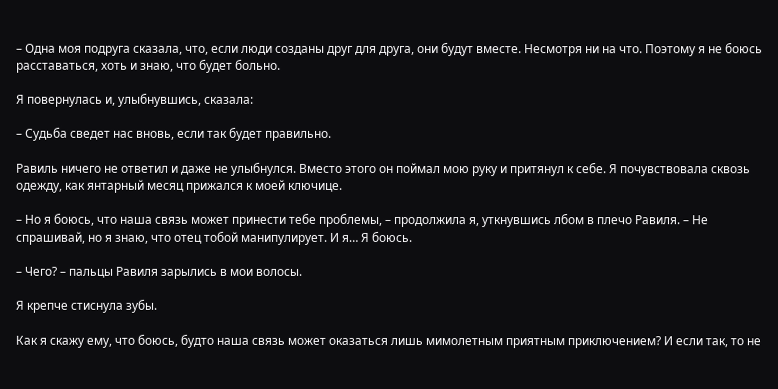– Одна моя подруга сказала, что, если люди созданы друг для друга, они будут вместе. Несмотря ни на что. Поэтому я не боюсь расставаться, хоть и знаю, что будет больно.

Я повернулась и, улыбнувшись, сказала:

– Судьба сведет нас вновь, если так будет правильно.

Равиль ничего не ответил и даже не улыбнулся. Вместо этого он поймал мою руку и притянул к себе. Я почувствовала сквозь одежду, как янтарный месяц прижался к моей ключице.

– Но я боюсь, что наша связь может принести тебе проблемы, – продолжила я, уткнувшись лбом в плечо Равиля. – Не спрашивай, но я знаю, что отец тобой манипулирует. И я… Я боюсь.

– Чего? – пальцы Равиля зарылись в мои волосы.

Я крепче стиснула зубы.

Как я скажу ему, что боюсь, будто наша связь может оказаться лишь мимолетным приятным приключением? И если так, то не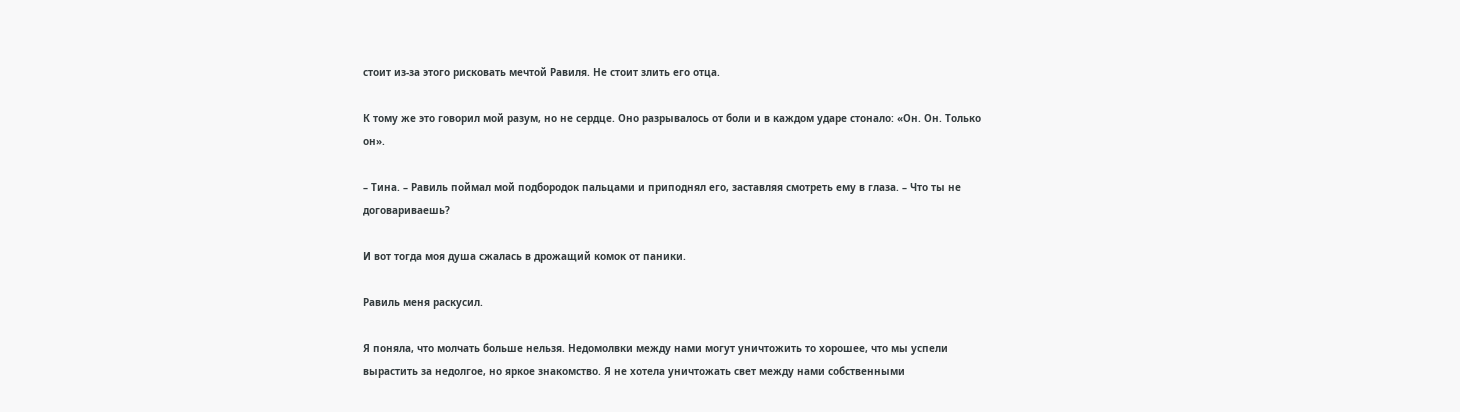стоит из-за этого рисковать мечтой Равиля. Не стоит злить его отца.

К тому же это говорил мой разум, но не сердце. Оно разрывалось от боли и в каждом ударе стонало: «Он. Он. Только он».

– Тина. – Равиль поймал мой подбородок пальцами и приподнял его, заставляя смотреть ему в глаза. – Что ты не договариваешь?

И вот тогда моя душа сжалась в дрожащий комок от паники.

Равиль меня раскусил.

Я поняла, что молчать больше нельзя. Недомолвки между нами могут уничтожить то хорошее, что мы успели вырастить за недолгое, но яркое знакомство. Я не хотела уничтожать свет между нами собственными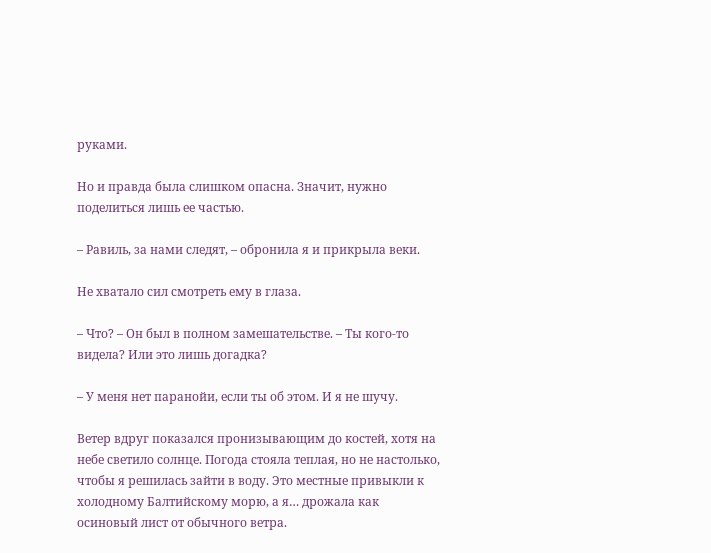руками.

Но и правда была слишком опасна. Значит, нужно поделиться лишь ее частью.

– Равиль, за нами следят, – обронила я и прикрыла веки.

Не хватало сил смотреть ему в глаза.

– Что? – Он был в полном замешательстве. – Ты кого-то видела? Или это лишь догадка?

– У меня нет паранойи, если ты об этом. И я не шучу.

Ветер вдруг показался пронизывающим до костей, хотя на небе светило солнце. Погода стояла теплая, но не настолько, чтобы я решилась зайти в воду. Это местные привыкли к холодному Балтийскому морю, а я… дрожала как осиновый лист от обычного ветра.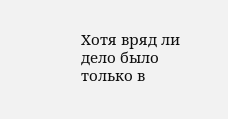Хотя вряд ли дело было только в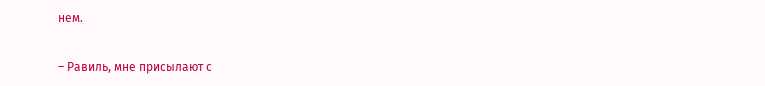нем.

– Равиль, мне присылают с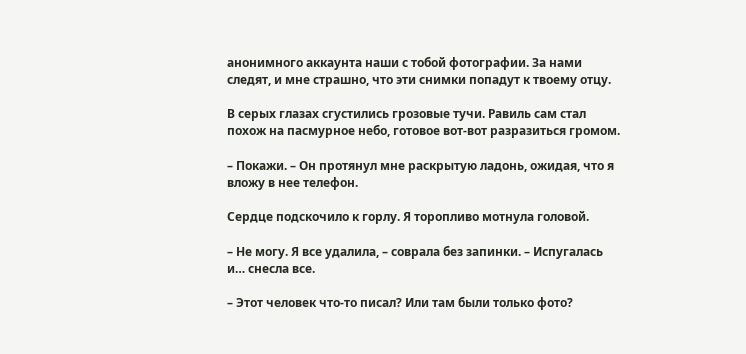анонимного аккаунта наши с тобой фотографии. За нами следят, и мне страшно, что эти снимки попадут к твоему отцу.

В серых глазах сгустились грозовые тучи. Равиль сам стал похож на пасмурное небо, готовое вот-вот разразиться громом.

– Покажи. – Он протянул мне раскрытую ладонь, ожидая, что я вложу в нее телефон.

Сердце подскочило к горлу. Я торопливо мотнула головой.

– Не могу. Я все удалила, – соврала без запинки. – Испугалась и… снесла все.

– Этот человек что-то писал? Или там были только фото?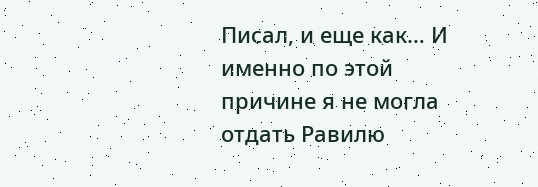Писал, и еще как… И именно по этой причине я не могла отдать Равилю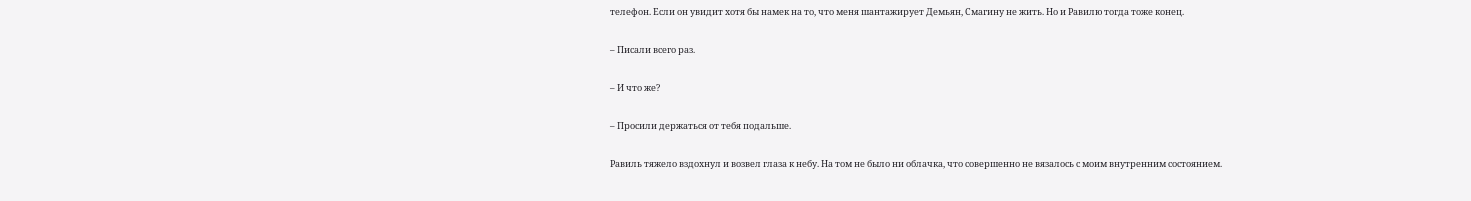телефон. Если он увидит хотя бы намек на то, что меня шантажирует Демьян, Смагину не жить. Но и Равилю тогда тоже конец.

– Писали всего раз.

– И что же?

– Просили держаться от тебя подальше.

Равиль тяжело вздохнул и возвел глаза к небу. На том не было ни облачка, что совершенно не вязалось с моим внутренним состоянием.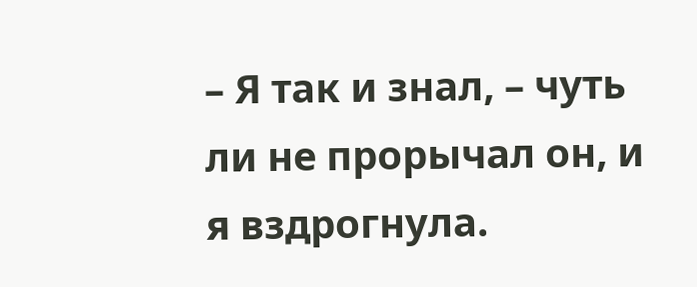– Я так и знал, – чуть ли не прорычал он, и я вздрогнула.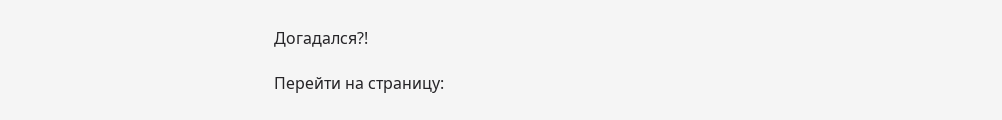Догадался?!

Перейти на страницу: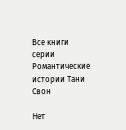Все книги серии Романтические истории Тани Свон

Нет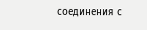соединения с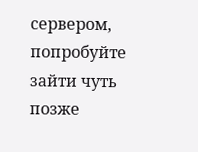сервером, попробуйте зайти чуть позже